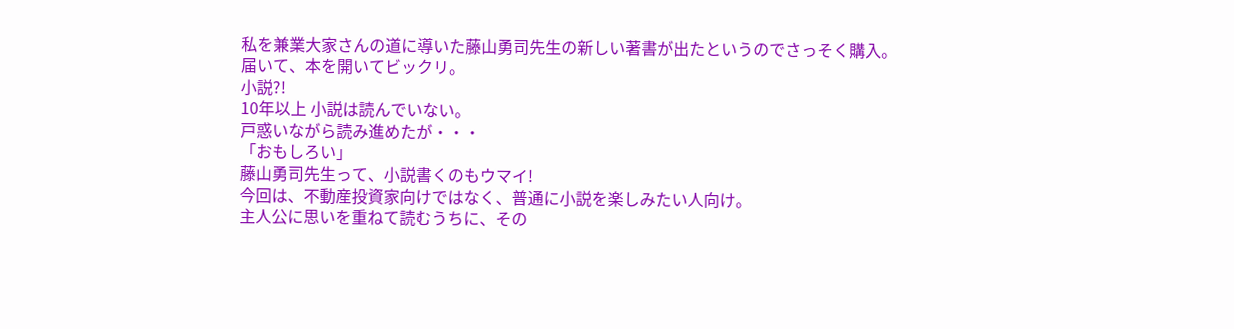私を兼業大家さんの道に導いた藤山勇司先生の新しい著書が出たというのでさっそく購入。
届いて、本を開いてビックリ。
小説?!
10年以上 小説は読んでいない。
戸惑いながら読み進めたが・・・
「おもしろい」
藤山勇司先生って、小説書くのもウマイ!
今回は、不動産投資家向けではなく、普通に小説を楽しみたい人向け。
主人公に思いを重ねて読むうちに、その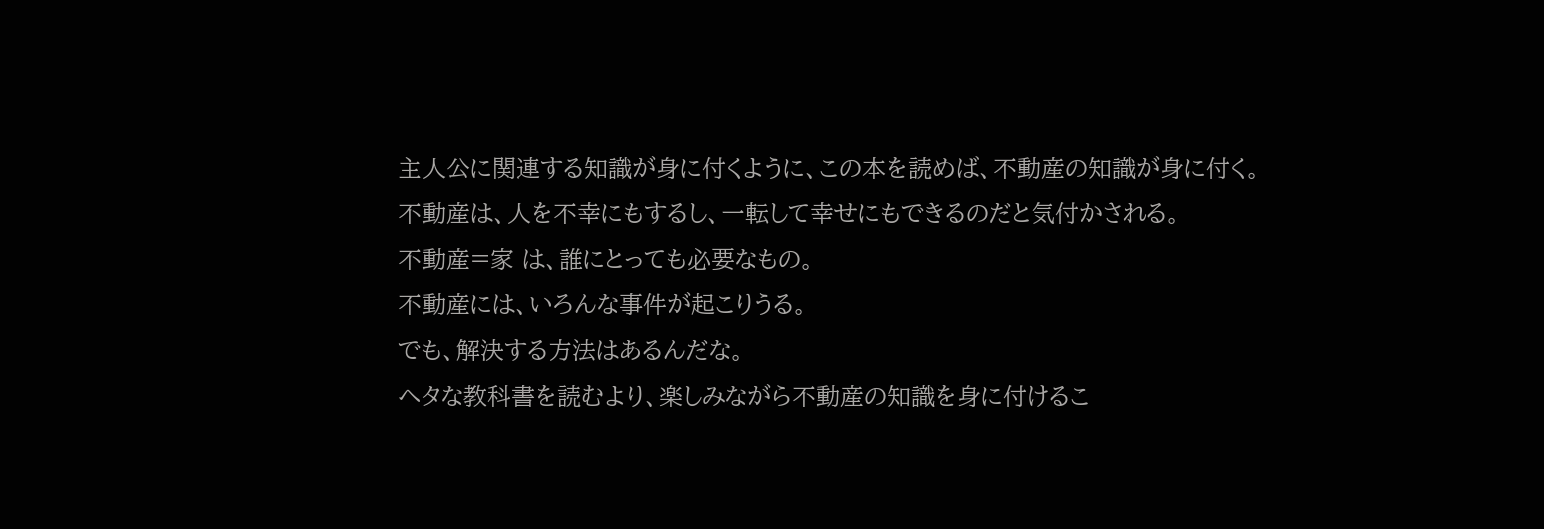主人公に関連する知識が身に付くように、この本を読めば、不動産の知識が身に付く。
不動産は、人を不幸にもするし、一転して幸せにもできるのだと気付かされる。
不動産=家 は、誰にとっても必要なもの。
不動産には、いろんな事件が起こりうる。
でも、解決する方法はあるんだな。
ヘタな教科書を読むより、楽しみながら不動産の知識を身に付けるこ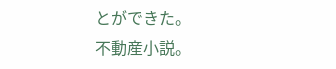とができた。
不動産小説。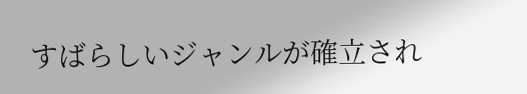すばらしいジャンルが確立され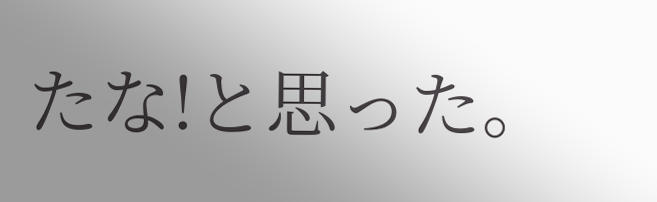たな!と思った。